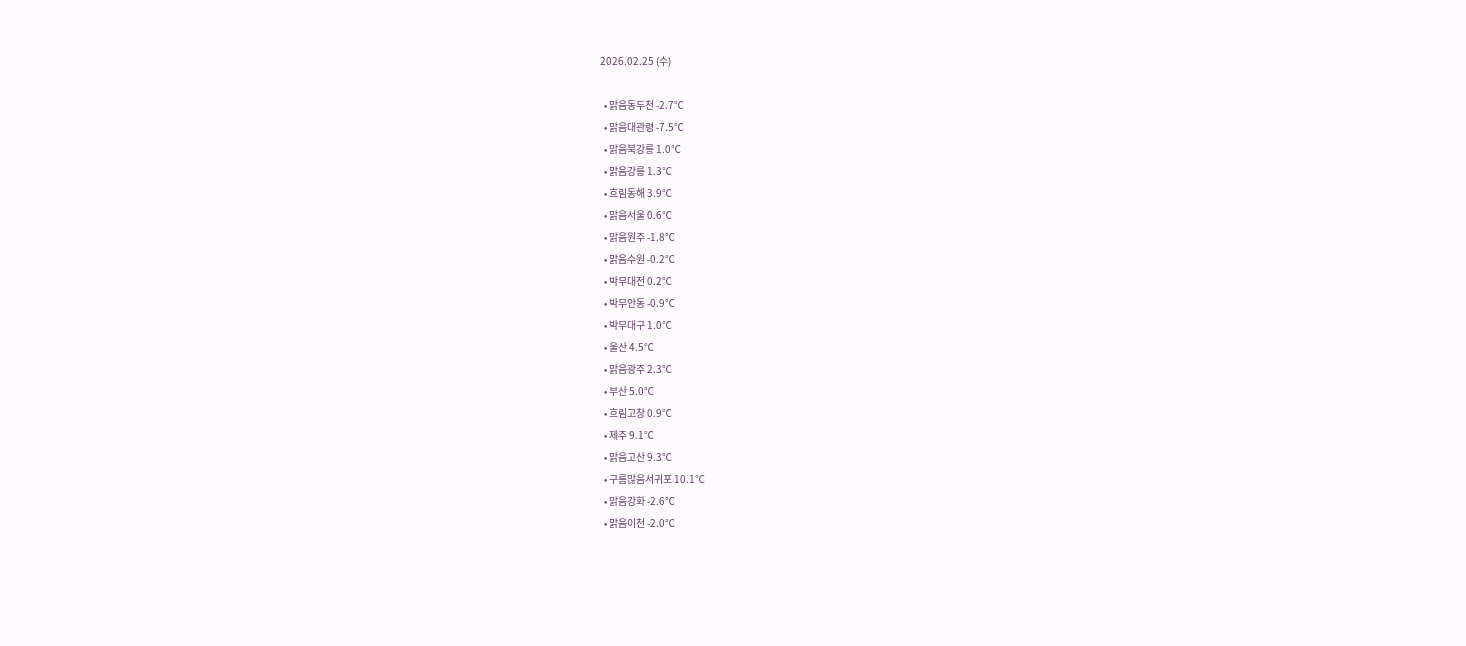2026.02.25 (수)

  • 맑음동두천 -2.7℃
  • 맑음대관령 -7.5℃
  • 맑음북강릉 1.0℃
  • 맑음강릉 1.3℃
  • 흐림동해 3.9℃
  • 맑음서울 0.6℃
  • 맑음원주 -1.8℃
  • 맑음수원 -0.2℃
  • 박무대전 0.2℃
  • 박무안동 -0.9℃
  • 박무대구 1.0℃
  • 울산 4.5℃
  • 맑음광주 2.3℃
  • 부산 5.0℃
  • 흐림고창 0.9℃
  • 제주 9.1℃
  • 맑음고산 9.3℃
  • 구름많음서귀포 10.1℃
  • 맑음강화 -2.6℃
  • 맑음이천 -2.0℃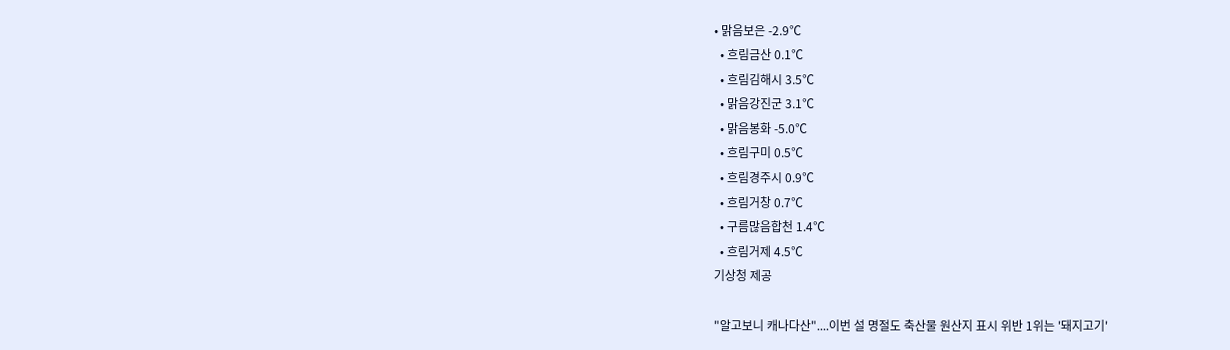• 맑음보은 -2.9℃
  • 흐림금산 0.1℃
  • 흐림김해시 3.5℃
  • 맑음강진군 3.1℃
  • 맑음봉화 -5.0℃
  • 흐림구미 0.5℃
  • 흐림경주시 0.9℃
  • 흐림거창 0.7℃
  • 구름많음합천 1.4℃
  • 흐림거제 4.5℃
기상청 제공

"알고보니 캐나다산"....이번 설 명절도 축산물 원산지 표시 위반 1위는 '돼지고기'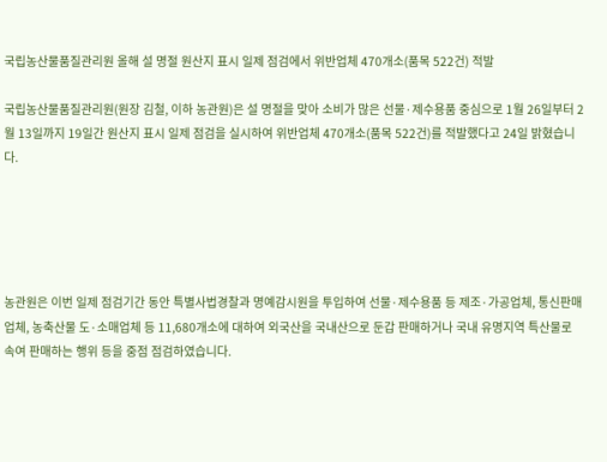국립농산물품질관리원 올해 설 명절 원산지 표시 일제 점검에서 위반업체 470개소(품목 522건) 적발

국립농산물품질관리원(원장 김철, 이하 농관원)은 설 명절을 맞아 소비가 많은 선물·제수용품 중심으로 1월 26일부터 2월 13일까지 19일간 원산지 표시 일제 점검을 실시하여 위반업체 470개소(품목 522건)를 적발했다고 24일 밝혔습니다.





농관원은 이번 일제 점검기간 동안 특별사법경찰과 명예감시원을 투입하여 선물·제수용품 등 제조·가공업체, 통신판매업체, 농축산물 도·소매업체 등 11,680개소에 대하여 외국산을 국내산으로 둔갑 판매하거나 국내 유명지역 특산물로 속여 판매하는 행위 등을 중점 점검하였습니다.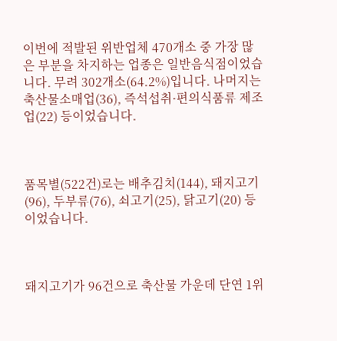이번에 적발된 위반업체 470개소 중 가장 많은 부분을 차지하는 업종은 일반음식점이었습니다. 무려 302개소(64.2%)입니다. 나머지는 축산물소매업(36), 즉석섭취·편의식품류 제조업(22) 등이었습니다.



품목별(522건)로는 배추김치(144), 돼지고기(96), 두부류(76), 쇠고기(25), 닭고기(20) 등이었습니다.



돼지고기가 96건으로 축산물 가운데 단연 1위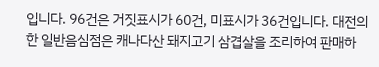입니다. 96건은 거짓표시가 60건, 미표시가 36건입니다. 대전의 한 일반음심점은 캐나다산 돼지고기 삼겹살을 조리하여 판매하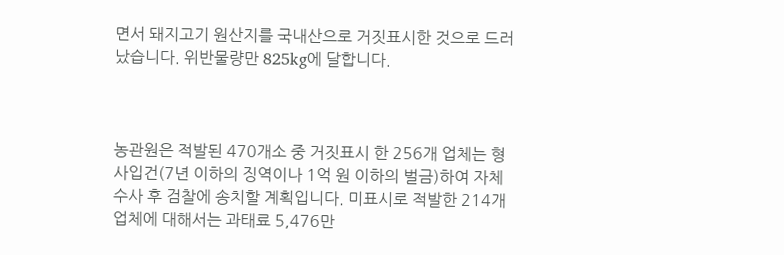면서 돼지고기 원산지를 국내산으로 거짓표시한 것으로 드러났습니다. 위반물량만 825kg에 달합니다.



농관원은 적발된 470개소 중 거짓표시 한 256개 업체는 형사입건(7년 이하의 징역이나 1억 원 이하의 벌금)하여 자체 수사 후 검찰에 송치할 계획입니다. 미표시로 적발한 214개 업체에 대해서는 과태료 5,476만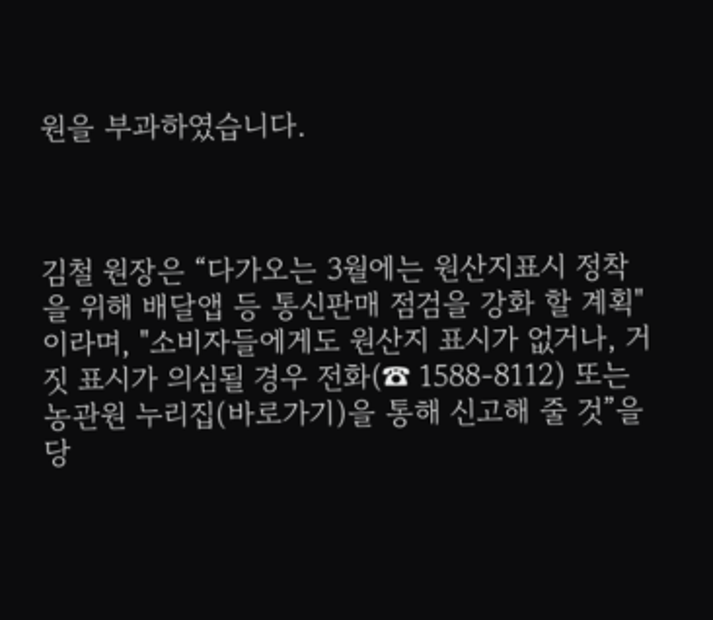원을 부과하였습니다.



김철 원장은 “다가오는 3월에는 원산지표시 정착을 위해 배달앱 등 통신판매 점검을 강화 할 계획"이라며, "소비자들에게도 원산지 표시가 없거나, 거짓 표시가 의심될 경우 전화(☎ 1588-8112) 또는 농관원 누리집(바로가기)을 통해 신고해 줄 것”을 당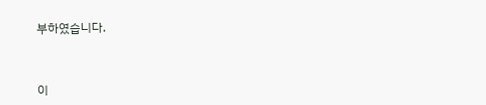부하였습니다.



이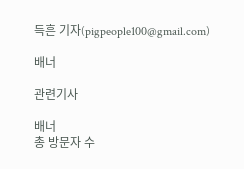득흔 기자(pigpeople100@gmail.com)

배너

관련기사

배너
총 방문자 수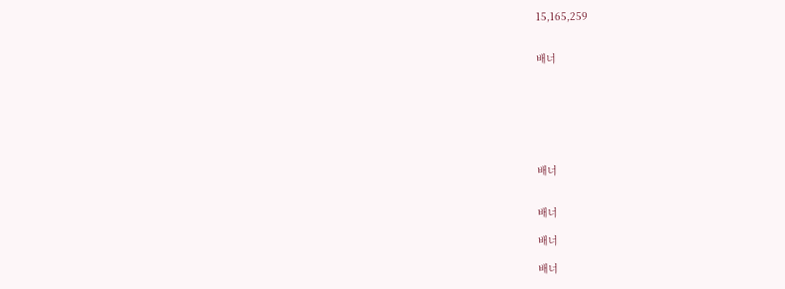15,165,259


배너







배너


배너

배너

배너